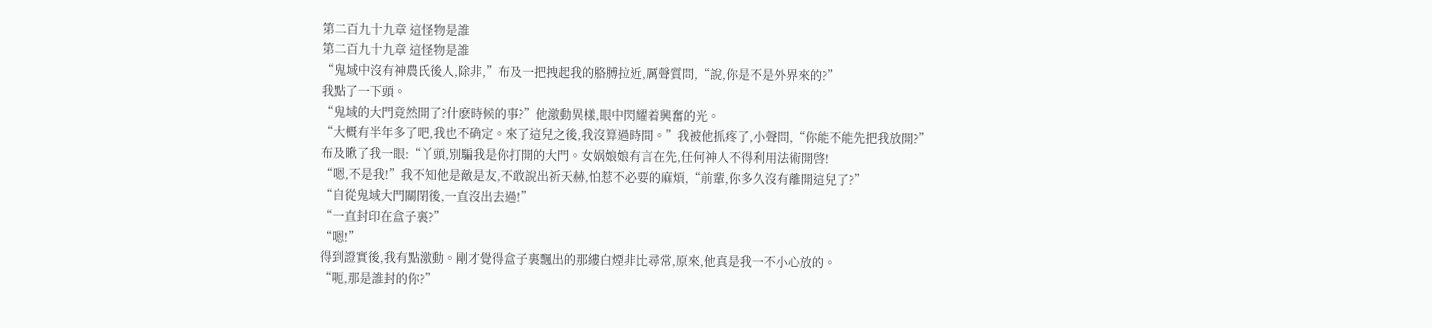第二百九十九章 這怪物是誰
第二百九十九章 這怪物是誰
“鬼域中沒有神農氏後人,除非,”布及一把拽起我的胳膊拉近,厲聲質問,“說,你是不是外界來的?”
我點了一下頭。
“鬼域的大門竟然開了?什麽時候的事?”他激動異樣,眼中閃耀着興奮的光。
“大概有半年多了吧,我也不确定。來了這兒之後,我沒算過時間。”我被他抓疼了,小聲問,“你能不能先把我放開?”
布及瞅了我一眼:“丫頭,別騙我是你打開的大門。女娲娘娘有言在先,任何神人不得利用法術開啓!
“嗯,不是我!”我不知他是敵是友,不敢說出祈天赫,怕惹不必要的麻煩,“前輩,你多久沒有離開這兒了?”
“自從鬼域大門關閉後,一直沒出去過!”
“一直封印在盒子裏?”
“嗯!”
得到證實後,我有點激動。剛才覺得盒子裏飄出的那縷白煙非比尋常,原來,他真是我一不小心放的。
“呃,那是誰封的你?”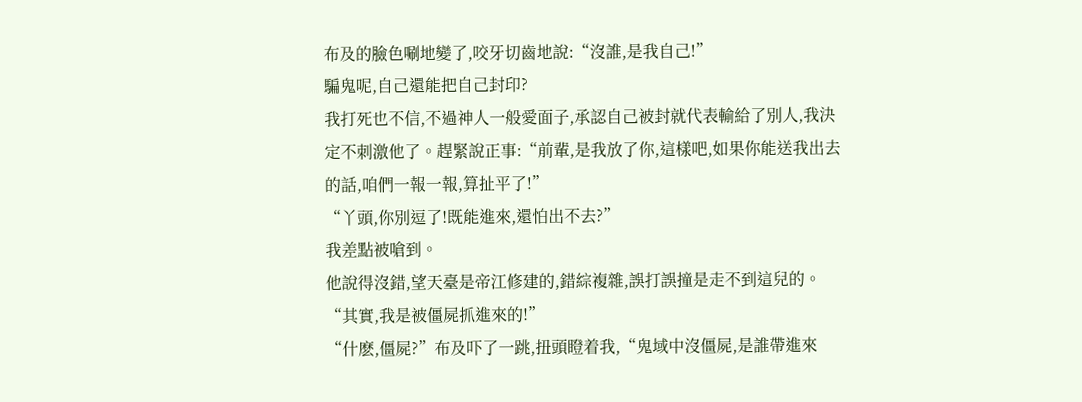布及的臉色唰地變了,咬牙切齒地說:“沒誰,是我自己!”
騙鬼呢,自己還能把自己封印?
我打死也不信,不過神人一般愛面子,承認自己被封就代表輸給了別人,我決定不刺激他了。趕緊說正事:“前輩,是我放了你,這樣吧,如果你能送我出去的話,咱們一報一報,算扯平了!”
“丫頭,你別逗了!既能進來,還怕出不去?”
我差點被嗆到。
他說得沒錯,望天臺是帝江修建的,錯綜複雜,誤打誤撞是走不到這兒的。
“其實,我是被僵屍抓進來的!”
“什麽,僵屍?”布及吓了一跳,扭頭瞪着我,“鬼域中沒僵屍,是誰帶進來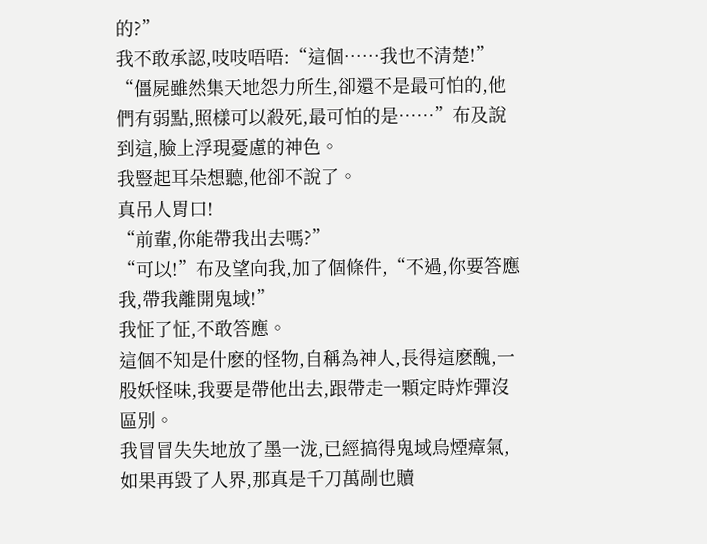的?”
我不敢承認,吱吱唔唔:“這個……我也不清楚!”
“僵屍雖然集天地怨力所生,卻還不是最可怕的,他們有弱點,照樣可以殺死,最可怕的是……”布及說到這,臉上浮現憂慮的神色。
我豎起耳朵想聽,他卻不說了。
真吊人胃口!
“前輩,你能帶我出去嗎?”
“可以!”布及望向我,加了個條件,“不過,你要答應我,帶我離開鬼域!”
我怔了怔,不敢答應。
這個不知是什麽的怪物,自稱為神人,長得這麽醜,一股妖怪味,我要是帶他出去,跟帶走一顆定時炸彈沒區別。
我冒冒失失地放了墨一泷,已經搞得鬼域烏煙瘴氣,如果再毀了人界,那真是千刀萬剮也贖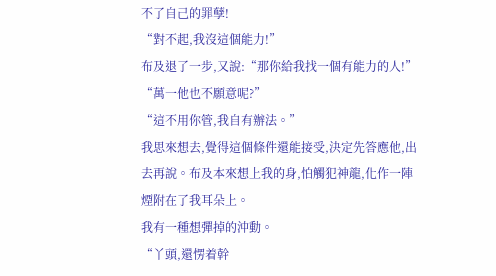不了自己的罪孽!
“對不起,我沒這個能力!”
布及退了一步,又說:“那你給我找一個有能力的人!”
“萬一他也不願意呢?”
“這不用你管,我自有辦法。”
我思來想去,覺得這個條件還能接受,決定先答應他,出去再說。布及本來想上我的身,怕觸犯神龍,化作一陣煙附在了我耳朵上。
我有一種想彈掉的沖動。
“丫頭,還愣着幹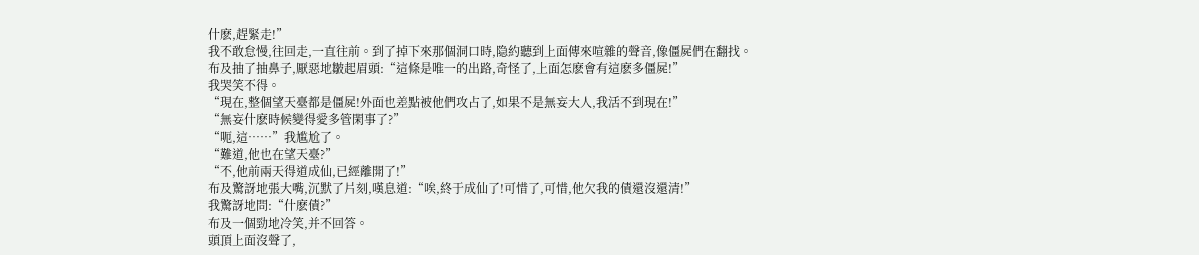什麽,趕緊走!”
我不敢怠慢,往回走,一直往前。到了掉下來那個洞口時,隐約聽到上面傳來喧雜的聲音,像僵屍們在翻找。
布及抽了抽鼻子,厭惡地皺起眉頭:“這條是唯一的出路,奇怪了,上面怎麽會有這麽多僵屍!”
我哭笑不得。
“現在,整個望天臺都是僵屍!外面也差點被他們攻占了,如果不是無妄大人,我活不到現在!”
“無妄什麽時候變得愛多管閑事了?”
“呃,這……”我尴尬了。
“難道,他也在望天臺?”
“不,他前兩天得道成仙,已經離開了!”
布及驚訝地張大嘴,沉默了片刻,嘆息道:“唉,終于成仙了!可惜了,可惜,他欠我的債還沒還清!”
我驚訝地問:“什麽債?”
布及一個勁地冷笑,并不回答。
頭頂上面沒聲了,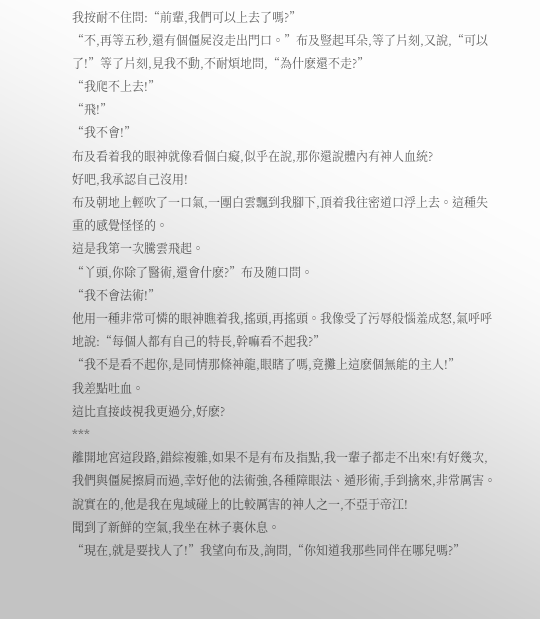我按耐不住問:“前輩,我們可以上去了嗎?”
“不,再等五秒,還有個僵屍沒走出門口。”布及豎起耳朵,等了片刻,又說,“可以了!”等了片刻,見我不動,不耐煩地問,“為什麽還不走?”
“我爬不上去!”
“飛!”
“我不會!”
布及看着我的眼神就像看個白癡,似乎在說,那你還說體內有神人血統?
好吧,我承認自己沒用!
布及朝地上輕吹了一口氣,一團白雲飄到我腳下,頂着我往密道口浮上去。這種失重的感覺怪怪的。
這是我第一次騰雲飛起。
“丫頭,你除了醫術,還會什麽?”布及随口問。
“我不會法術!”
他用一種非常可憐的眼神瞧着我,搖頭,再搖頭。我像受了污辱般惱羞成怒,氣呼呼地說:“每個人都有自己的特長,幹嘛看不起我?”
“我不是看不起你,是同情那條神龍,眼瞎了嗎,竟攤上這麽個無能的主人!”
我差點吐血。
這比直接歧視我更過分,好麽?
***
離開地宮這段路,錯綜複雜,如果不是有布及指點,我一輩子都走不出來!有好幾次,我們與僵屍擦肩而過,幸好他的法術強,各種障眼法、遁形術,手到擒來,非常厲害。
說實在的,他是我在鬼域碰上的比較厲害的神人之一,不亞于帝江!
聞到了新鮮的空氣,我坐在林子裏休息。
“現在,就是要找人了!”我望向布及,詢問,“你知道我那些同伴在哪兒嗎?”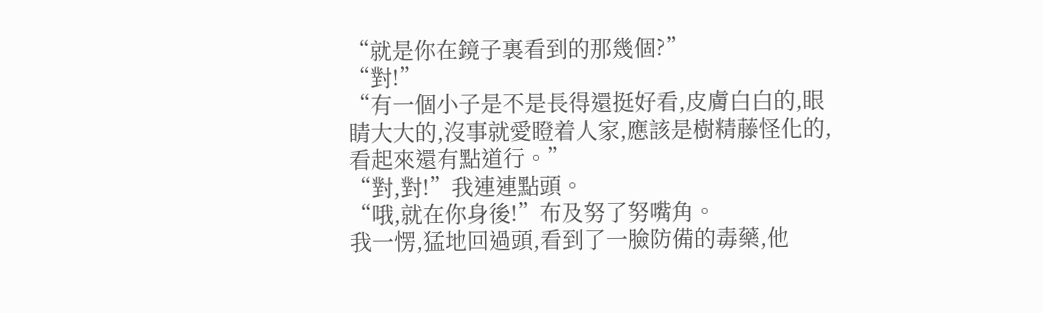“就是你在鏡子裏看到的那幾個?”
“對!”
“有一個小子是不是長得還挺好看,皮膚白白的,眼睛大大的,沒事就愛瞪着人家,應該是樹精藤怪化的,看起來還有點道行。”
“對,對!”我連連點頭。
“哦,就在你身後!”布及努了努嘴角。
我一愣,猛地回過頭,看到了一臉防備的毒藥,他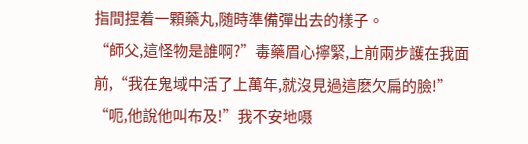指間捏着一顆藥丸,随時準備彈出去的樣子。
“師父,這怪物是誰啊?”毒藥眉心擰緊,上前兩步護在我面前,“我在鬼域中活了上萬年,就沒見過這麽欠扁的臉!”
“呃,他說他叫布及!”我不安地嗫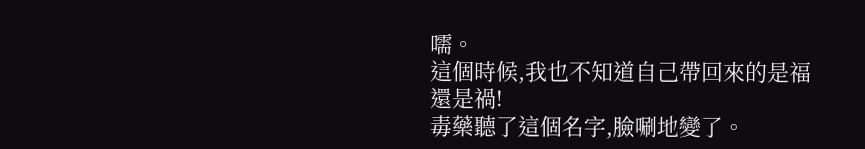嚅。
這個時候,我也不知道自己帶回來的是福還是禍!
毒藥聽了這個名字,臉唰地變了。